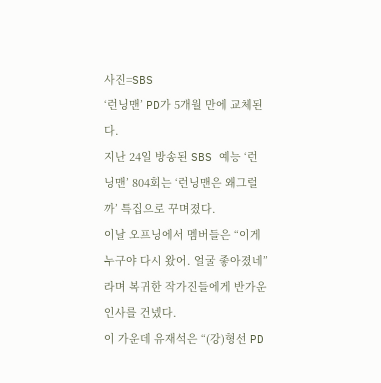사진=SBS
‘런닝맨’ PD가 5개월 만에 교체된다.
지난 24일 방송된 SBS 예능 ‘런닝맨’ 804회는 ‘런닝맨은 왜그럴까’ 특집으로 꾸며졌다.
이날 오프닝에서 멤버들은 “이게 누구야 다시 왔어. 얼굴 좋아졌네”라며 복귀한 작가진들에게 반가운 인사를 건넸다.
이 가운데 유재석은 “(강)형선 PD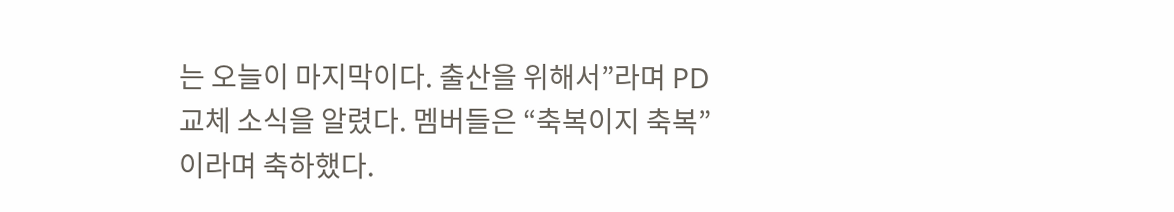는 오늘이 마지막이다. 출산을 위해서”라며 PD교체 소식을 알렸다. 멤버들은 “축복이지 축복”이라며 축하했다.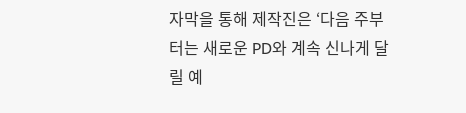자막을 통해 제작진은 ‘다음 주부터는 새로운 PD와 계속 신나게 달릴 예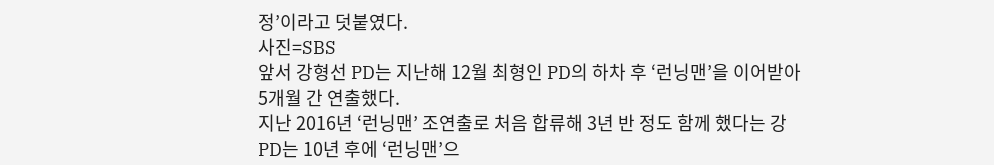정’이라고 덧붙였다.
사진=SBS
앞서 강형선 PD는 지난해 12월 최형인 PD의 하차 후 ‘런닝맨’을 이어받아 5개월 간 연출했다.
지난 2016년 ‘런닝맨’ 조연출로 처음 합류해 3년 반 정도 함께 했다는 강 PD는 10년 후에 ‘런닝맨’으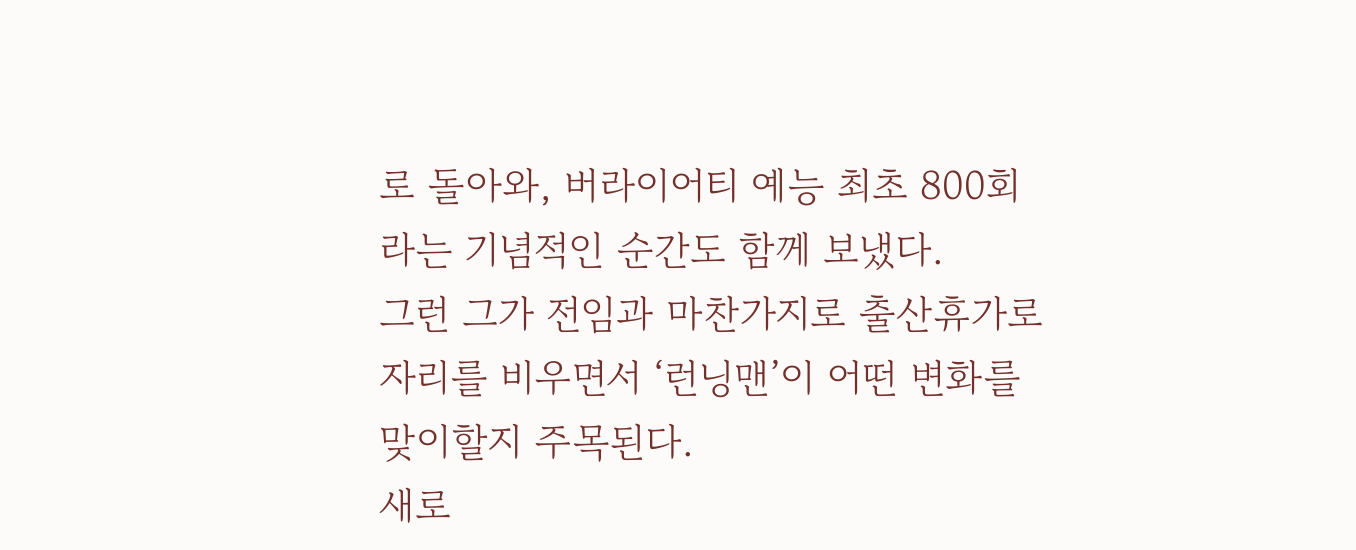로 돌아와, 버라이어티 예능 최초 800회라는 기념적인 순간도 함께 보냈다.
그런 그가 전임과 마찬가지로 출산휴가로 자리를 비우면서 ‘런닝맨’이 어떤 변화를 맞이할지 주목된다.
새로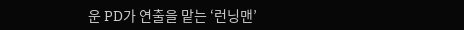운 PD가 연출을 맡는 ‘런닝맨’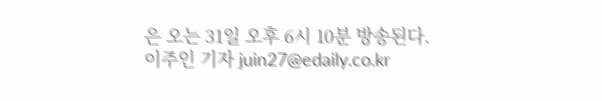은 오는 31일 오후 6시 10분 방송된다.
이주인 기자 juin27@edaily.co.kr